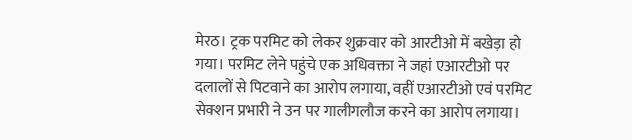मेरठ। ट्रक परमिट को लेकर शुक्रवार को आरटीओ में बखेड़ा हो गया। परमिट लेने पहुंचे एक अधिवक्ता ने जहां एआरटीओ पर दलालों से पिटवाने का आरोप लगाया, वहीं एआरटीओ एवं परमिट सेक्शन प्रभारी ने उन पर गालीगलौज करने का आरोप लगाया।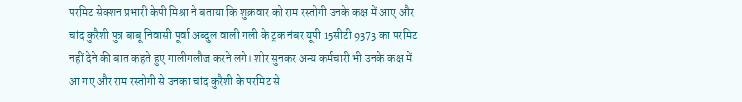परमिट सेक्शन प्रभारी केपी मिश्रा ने बताया कि शुक्रवार को राम रस्तोगी उनके कक्ष में आए और चांद कुरैशी पुत्र बाबू निवासी पूर्वा अब्दुल वाली गली के ट्रक नंबर यूपी 15सीटी 9373 का परमिट नहीं देने की बात कहते हुए गालीगलौज करने लगे। शोर सुनकर अन्य कर्मचारी भी उनके कक्ष में आ गए और राम रस्तोगी से उनका चांद कुरैशी के परमिट से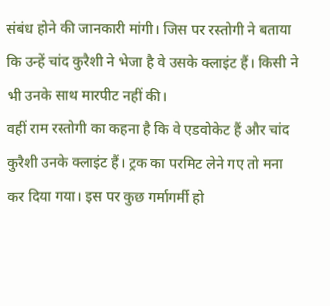संबंध होने की जानकारी मांगी। जिस पर रस्तोगी ने बताया कि उन्हें चांद कुरैशी ने भेजा है वे उसके क्लाइंट हैं। किसी ने भी उनके साथ मारपीट नहीं की।
वहीं राम रस्तोगी का कहना है कि वे एडवोकेट हैं और चांद कुरैशी उनके क्लाइंट हैं। ट्रक का परमिट लेने गए तो मना कर दिया गया। इस पर कुछ गर्मागर्मी हो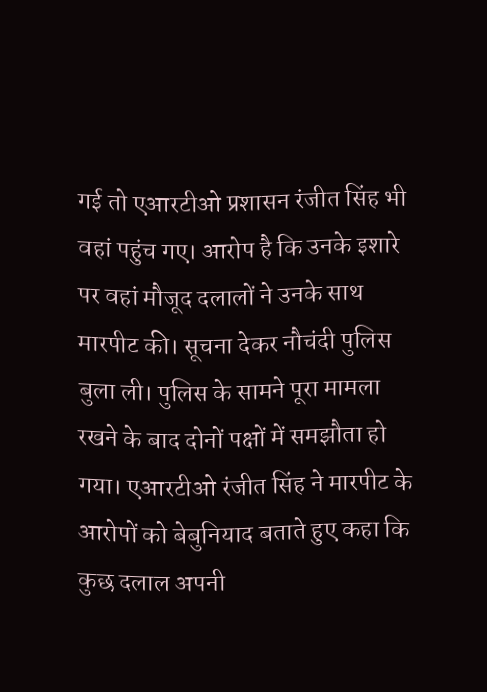गई तो एआरटीओ प्रशासन रंजीत सिंह भी वहां पहुंच गए। आरोप है कि उनके इशारे पर वहां मौजूद दलालों ने उनके साथ मारपीट की। सूचना देकर नौचंदी पुलिस बुला ली। पुलिस के सामने पूरा मामला रखने के बाद दोनों पक्षों में समझौता हो गया। एआरटीओ रंजीत सिंह ने मारपीट के आरोपों को बेबुनियाद बताते हुए कहा कि कुछ दलाल अपनी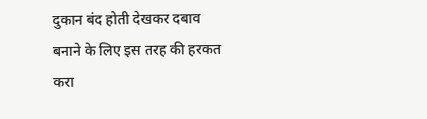दुकान बंद होती देखकर दबाव बनाने के लिए इस तरह की हरकत करा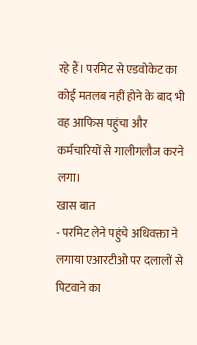रहे हैं। परमिट से एडवोकेट का कोई मतलब नहीं होने के बाद भी वह आफिस पहुंचा और कर्मचारियों से गालीगलौज करने लगा।
खास बात
- परमिट लेने पहुंचे अधिवक्ता ने लगाया एआरटीओ पर दलालों से पिटवाने का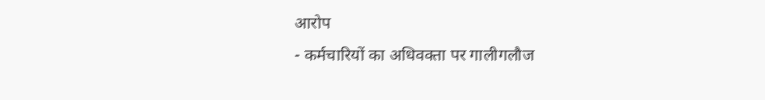आरोप
- कर्मचारियों का अधिवक्ता पर गालीगलौज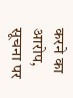करने का आरोप, सूचना पर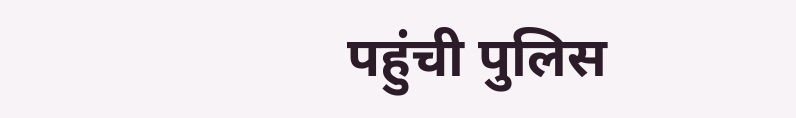पहुंची पुलिस